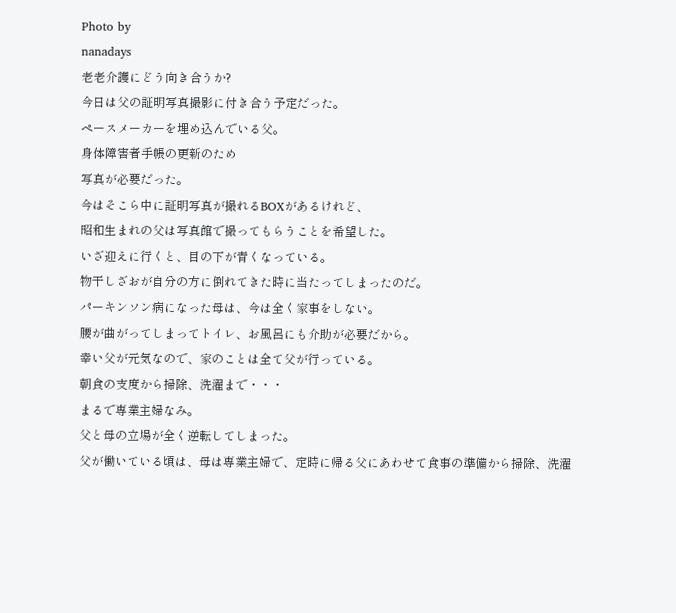Photo by
nanadays
老老介護にどう向き合うか?
今日は父の証明写真撮影に付き合う予定だった。
ペースメーカーを埋め込んでいる父。
身体障害者手帳の更新のため
写真が必要だった。
今はそこら中に証明写真が撮れるBOXがあるけれど、
昭和生まれの父は写真館で撮ってもらうことを希望した。
いざ迎えに行くと、目の下が青くなっている。
物干しざおが自分の方に倒れてきた時に当たってしまったのだ。
パーキンソン病になった母は、今は全く家事をしない。
腰が曲がってしまってトイレ、お風呂にも介助が必要だから。
幸い父が元気なので、家のことは全て父が行っている。
朝食の支度から掃除、洗濯まで・・・
まるで専業主婦なみ。
父と母の立場が全く逆転してしまった。
父が働いている頃は、母は専業主婦で、定時に帰る父にあわせて食事の準備から掃除、洗濯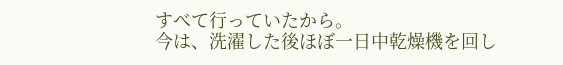すべて行っていたから。
今は、洗濯した後ほぼ一日中乾燥機を回し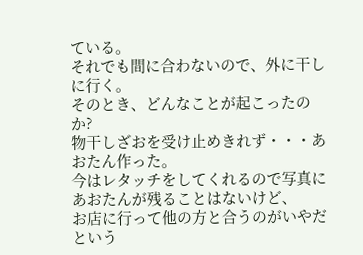ている。
それでも間に合わないので、外に干しに行く。
そのとき、どんなことが起こったのか?
物干しざおを受け止めきれず・・・あおたん作った。
今はレタッチをしてくれるので写真にあおたんが残ることはないけど、
お店に行って他の方と合うのがいやだという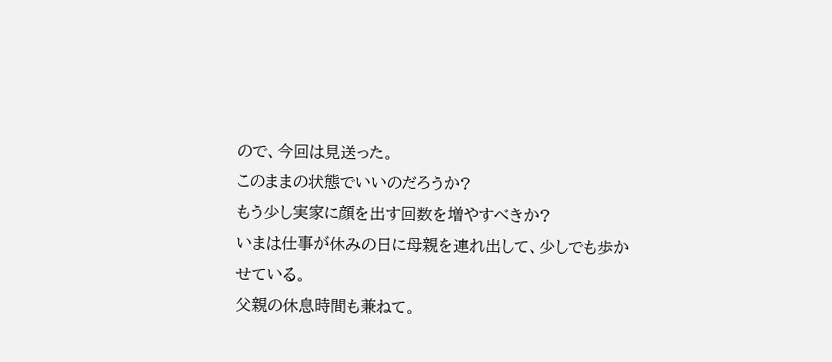ので、今回は見送った。
このままの状態でいいのだろうか?
もう少し実家に顔を出す回数を増やすべきか?
いまは仕事が休みの日に母親を連れ出して、少しでも歩かせている。
父親の休息時間も兼ねて。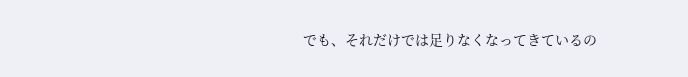でも、それだけでは足りなくなってきているの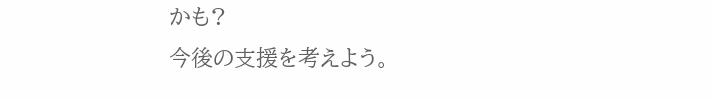かも?
今後の支援を考えよう。